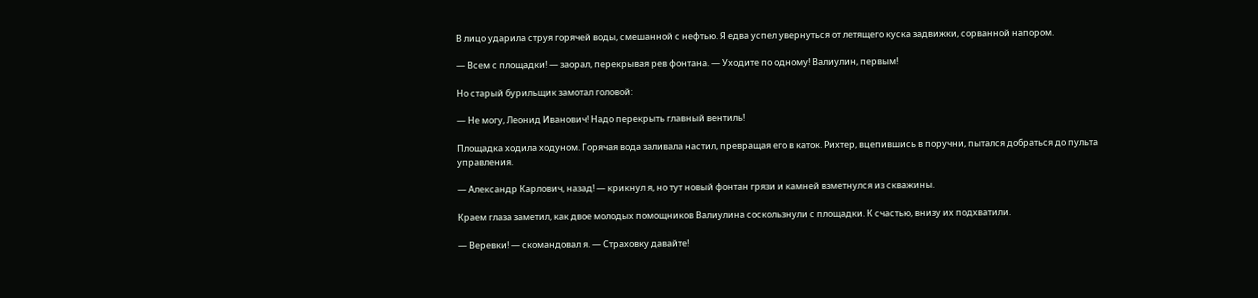В лицо ударила струя горячей воды, смешанной с нефтью. Я едва успел увернуться от летящего куска задвижки, сорванной напором.

— Всем с площадки! — заорал, перекрывая рев фонтана. — Уходите по одному! Валиулин, первым!

Но старый бурильщик замотал головой:

— Не могу, Леонид Иванович! Надо перекрыть главный вентиль!

Площадка ходила ходуном. Горячая вода заливала настил, превращая его в каток. Рихтер, вцепившись в поручни, пытался добраться до пульта управления.

— Александр Карлович, назад! — крикнул я, но тут новый фонтан грязи и камней взметнулся из скважины.

Краем глаза заметил, как двое молодых помощников Валиулина соскользнули с площадки. К счастью, внизу их подхватили.

— Веревки! — скомандовал я. — Страховку давайте!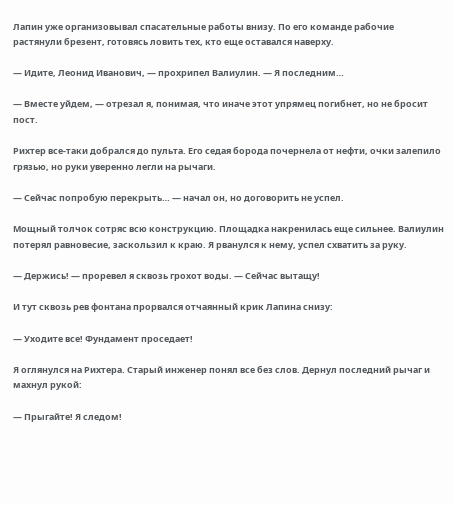Лапин уже организовывал спасательные работы внизу. По его команде рабочие растянули брезент, готовясь ловить тех, кто еще оставался наверху.

— Идите, Леонид Иванович, — прохрипел Валиулин. — Я последним…

— Вместе уйдем, — отрезал я, понимая, что иначе этот упрямец погибнет, но не бросит пост.

Рихтер все-таки добрался до пульта. Его седая борода почернела от нефти, очки залепило грязью, но руки уверенно легли на рычаги.

— Сейчас попробую перекрыть… — начал он, но договорить не успел.

Мощный толчок сотряс всю конструкцию. Площадка накренилась еще сильнее. Валиулин потерял равновесие, заскользил к краю. Я рванулся к нему, успел схватить за руку.

— Держись! — проревел я сквозь грохот воды. — Сейчас вытащу!

И тут сквозь рев фонтана прорвался отчаянный крик Лапина снизу:

— Уходите все! Фундамент проседает!

Я оглянулся на Рихтера. Старый инженер понял все без слов. Дернул последний рычаг и махнул рукой:

— Прыгайте! Я следом!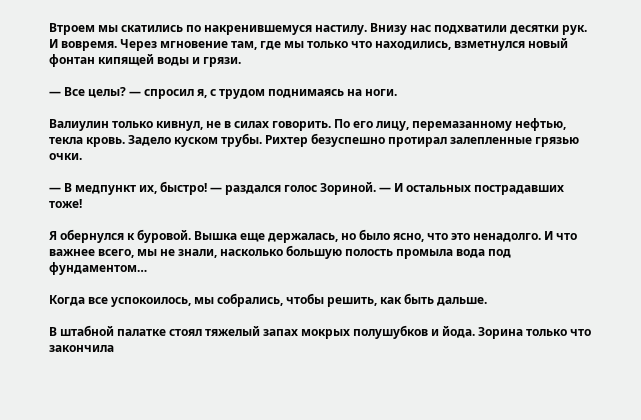Втроем мы скатились по накренившемуся настилу. Внизу нас подхватили десятки рук. И вовремя. Через мгновение там, где мы только что находились, взметнулся новый фонтан кипящей воды и грязи.

— Все целы? — спросил я, с трудом поднимаясь на ноги.

Валиулин только кивнул, не в силах говорить. По его лицу, перемазанному нефтью, текла кровь. Задело куском трубы. Рихтер безуспешно протирал залепленные грязью очки.

— В медпункт их, быстро! — раздался голос Зориной. — И остальных пострадавших тоже!

Я обернулся к буровой. Вышка еще держалась, но было ясно, что это ненадолго. И что важнее всего, мы не знали, насколько большую полость промыла вода под фундаментом…

Когда все успокоилось, мы собрались, чтобы решить, как быть дальше.

В штабной палатке стоял тяжелый запах мокрых полушубков и йода. Зорина только что закончила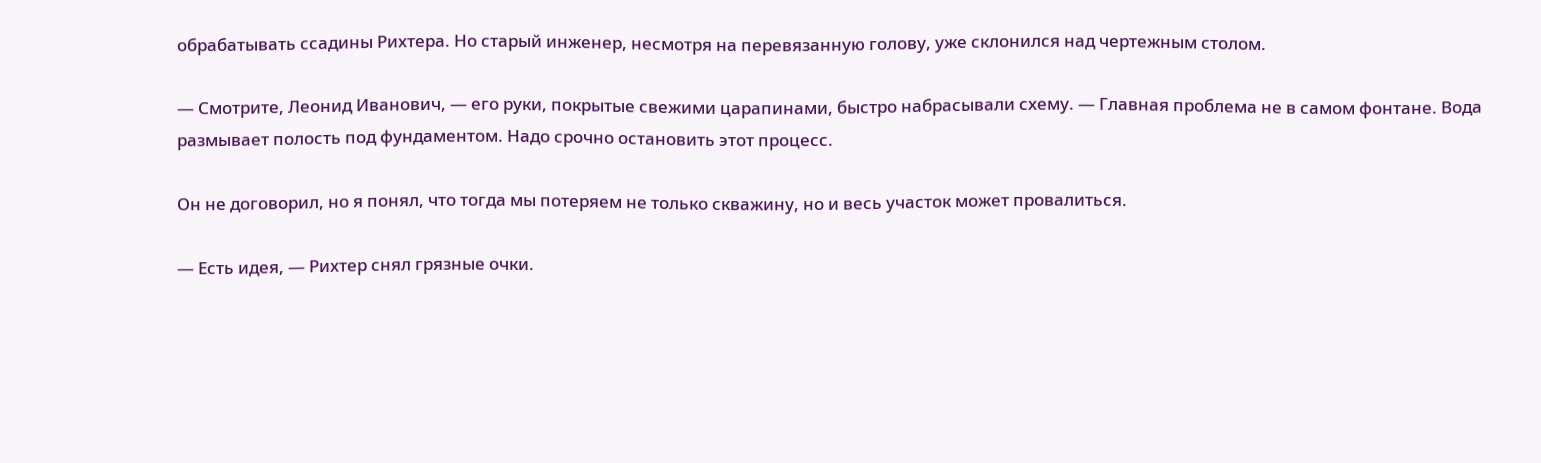обрабатывать ссадины Рихтера. Но старый инженер, несмотря на перевязанную голову, уже склонился над чертежным столом.

— Смотрите, Леонид Иванович, — его руки, покрытые свежими царапинами, быстро набрасывали схему. — Главная проблема не в самом фонтане. Вода размывает полость под фундаментом. Надо срочно остановить этот процесс.

Он не договорил, но я понял, что тогда мы потеряем не только скважину, но и весь участок может провалиться.

— Есть идея, — Рихтер снял грязные очки.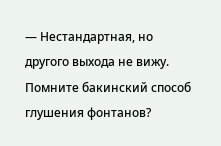— Нестандартная, но другого выхода не вижу. Помните бакинский способ глушения фонтанов?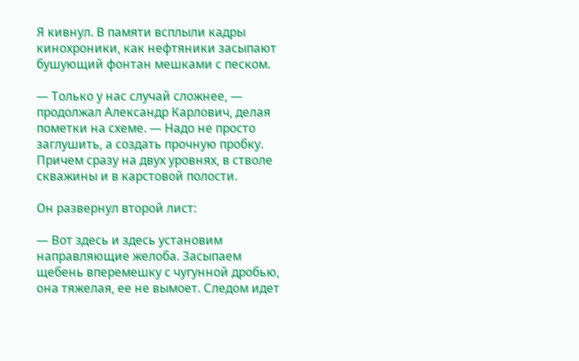Я кивнул. В памяти всплыли кадры кинохроники, как нефтяники засыпают бушующий фонтан мешками с песком.

— Только у нас случай сложнее, — продолжал Александр Карлович, делая пометки на схеме. — Надо не просто заглушить, а создать прочную пробку. Причем сразу на двух уровнях, в стволе скважины и в карстовой полости.

Он развернул второй лист:

— Вот здесь и здесь установим направляющие желоба. Засыпаем щебень вперемешку с чугунной дробью, она тяжелая, ее не вымоет. Следом идет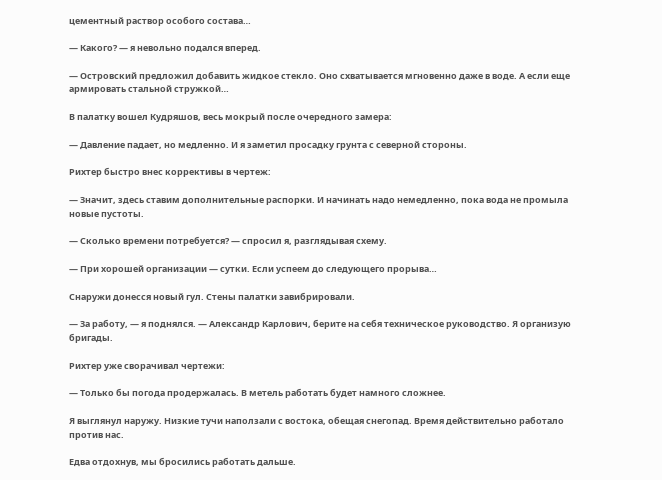цементный раствор особого состава…

— Какого? — я невольно подался вперед.

— Островский предложил добавить жидкое стекло. Оно схватывается мгновенно даже в воде. А если еще армировать стальной стружкой…

В палатку вошел Кудряшов, весь мокрый после очередного замера:

— Давление падает, но медленно. И я заметил просадку грунта с северной стороны.

Рихтер быстро внес коррективы в чертеж:

— Значит, здесь ставим дополнительные распорки. И начинать надо немедленно, пока вода не промыла новые пустоты.

— Сколько времени потребуется? — спросил я, разглядывая схему.

— При хорошей организации — сутки. Если успеем до следующего прорыва…

Снаружи донесся новый гул. Стены палатки завибрировали.

— За работу, — я поднялся. — Александр Карлович, берите на себя техническое руководство. Я организую бригады.

Рихтер уже сворачивал чертежи:

— Только бы погода продержалась. В метель работать будет намного сложнее.

Я выглянул наружу. Низкие тучи наползали с востока, обещая снегопад. Время действительно работало против нас.

Едва отдохнув, мы бросились работать дальше.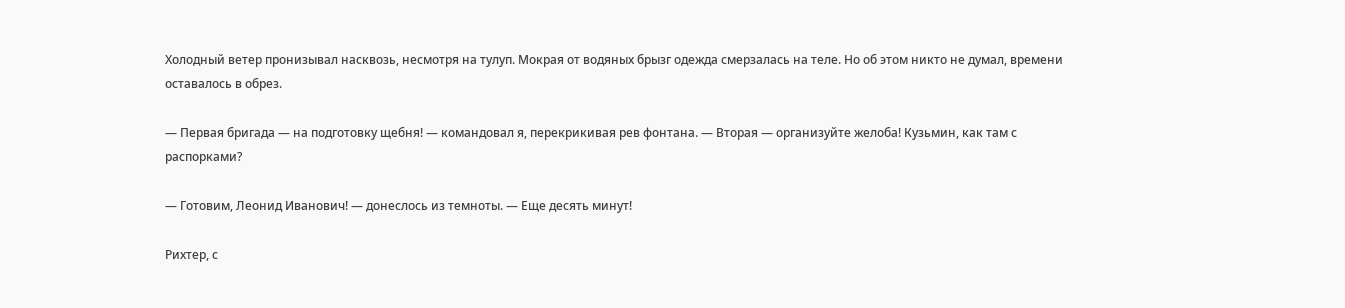Холодный ветер пронизывал насквозь, несмотря на тулуп. Мокрая от водяных брызг одежда смерзалась на теле. Но об этом никто не думал, времени оставалось в обрез.

— Первая бригада — на подготовку щебня! — командовал я, перекрикивая рев фонтана. — Вторая — организуйте желоба! Кузьмин, как там с распорками?

— Готовим, Леонид Иванович! — донеслось из темноты. — Еще десять минут!

Рихтер, с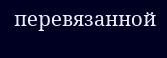перевязанной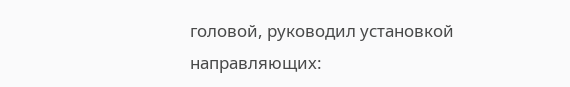головой, руководил установкой направляющих: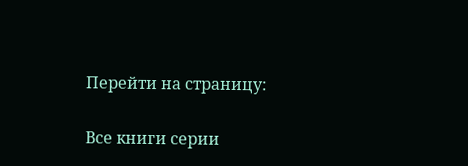Перейти на страницу:

Все книги серии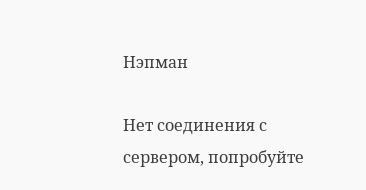Нэпман

Нет соединения с сервером, попробуйте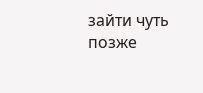зайти чуть позже